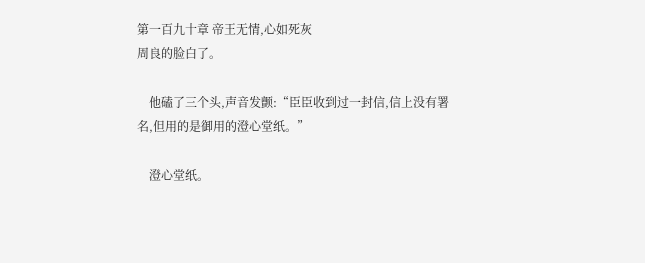第一百九十章 帝王无情,心如死灰
周良的脸白了。

    他磕了三个头,声音发颤:“臣臣收到过一封信,信上没有署名,但用的是御用的澄心堂纸。”

    澄心堂纸。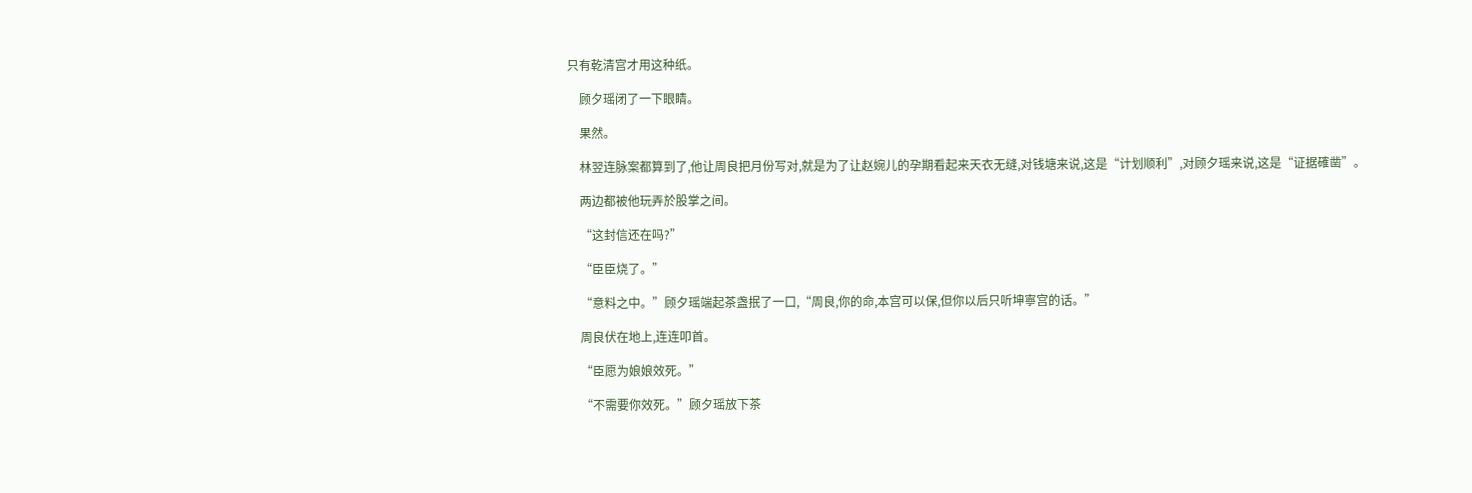只有乾清宫才用这种纸。

    顾夕瑶闭了一下眼睛。

    果然。

    林翌连脉案都算到了,他让周良把月份写对,就是为了让赵婉儿的孕期看起来天衣无缝,对钱塘来说,这是“计划顺利”,对顾夕瑶来说,这是“证据確凿”。

    两边都被他玩弄於股掌之间。

    “这封信还在吗?”

    “臣臣烧了。”

    “意料之中。”顾夕瑶端起茶盏抿了一口,“周良,你的命,本宫可以保,但你以后只听坤寧宫的话。”

    周良伏在地上,连连叩首。

    “臣愿为娘娘效死。”

    “不需要你效死。”顾夕瑶放下茶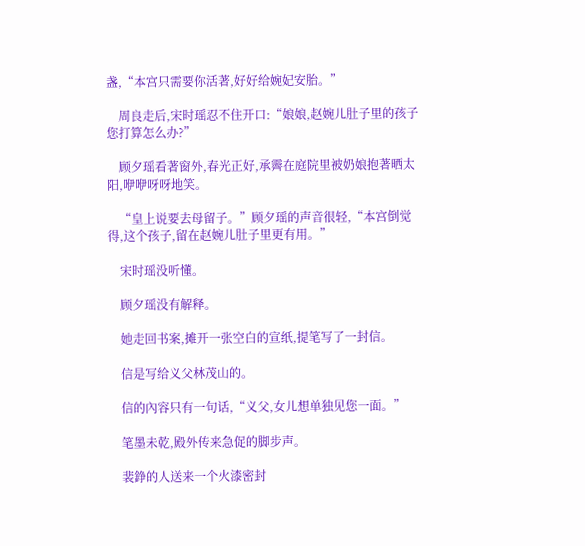盏,“本宫只需要你活著,好好给婉妃安胎。”

    周良走后,宋时瑶忍不住开口:“娘娘,赵婉儿肚子里的孩子您打算怎么办?”

    顾夕瑶看著窗外,春光正好,承霽在庭院里被奶娘抱著晒太阳,咿咿呀呀地笑。

    “皇上说要去母留子。”顾夕瑶的声音很轻,“本宫倒觉得,这个孩子,留在赵婉儿肚子里更有用。”

    宋时瑶没听懂。

    顾夕瑶没有解释。

    她走回书案,摊开一张空白的宣纸,提笔写了一封信。

    信是写给义父林茂山的。

    信的內容只有一句话,“义父,女儿想单独见您一面。”

    笔墨未乾,殿外传来急促的脚步声。

    裴錚的人送来一个火漆密封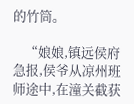的竹筒。

    “娘娘,镇远侯府急报,侯爷从凉州班师途中,在潼关截获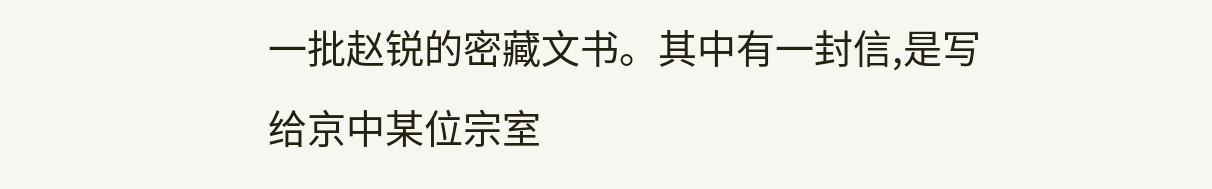一批赵锐的密藏文书。其中有一封信,是写给京中某位宗室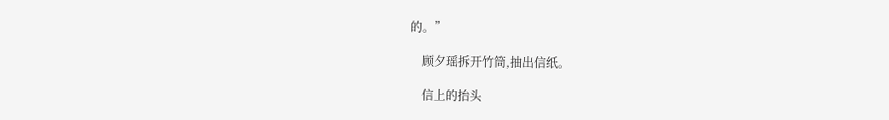的。”

    顾夕瑶拆开竹筒,抽出信纸。

    信上的抬头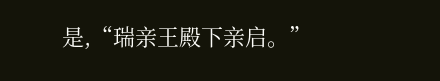是,“瑞亲王殿下亲启。”